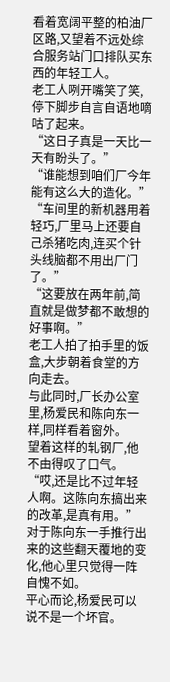看着宽阔平整的柏油厂区路,又望着不远处综合服务站门口排队买东西的年轻工人。
老工人咧开嘴笑了笑,停下脚步自言自语地嘀咕了起来。
“这日子真是一天比一天有盼头了。”
“谁能想到咱们厂今年能有这么大的造化。”
“车间里的新机器用着轻巧,厂里马上还要自己杀猪吃肉,连买个针头线脑都不用出厂门了。”
“这要放在两年前,简直就是做梦都不敢想的好事啊。”
老工人拍了拍手里的饭盒,大步朝着食堂的方向走去。
与此同时,厂长办公室里,杨爱民和陈向东一样,同样看着窗外。
望着这样的轧钢厂,他不由得叹了口气。
“哎,还是比不过年轻人啊。这陈向东搞出来的改革,是真有用。”
对于陈向东一手推行出来的这些翻天覆地的变化,他心里只觉得一阵自愧不如。
平心而论,杨爱民可以说不是一个坏官。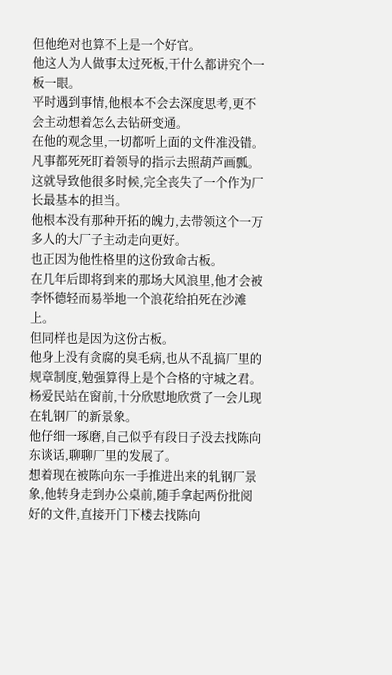但他绝对也算不上是一个好官。
他这人为人做事太过死板,干什么都讲究个一板一眼。
平时遇到事情,他根本不会去深度思考,更不会主动想着怎么去钻研变通。
在他的观念里,一切都听上面的文件准没错。
凡事都死死盯着领导的指示去照葫芦画瓢。
这就导致他很多时候,完全丧失了一个作为厂长最基本的担当。
他根本没有那种开拓的魄力,去带领这个一万多人的大厂子主动走向更好。
也正因为他性格里的这份致命古板。
在几年后即将到来的那场大风浪里,他才会被李怀德轻而易举地一个浪花给拍死在沙滩上。
但同样也是因为这份古板。
他身上没有贪腐的臭毛病,也从不乱搞厂里的规章制度,勉强算得上是个合格的守城之君。
杨爱民站在窗前,十分欣慰地欣赏了一会儿现在轧钢厂的新景象。
他仔细一琢磨,自己似乎有段日子没去找陈向东谈话,聊聊厂里的发展了。
想着现在被陈向东一手推进出来的轧钢厂景象,他转身走到办公桌前,随手拿起两份批阅好的文件,直接开门下楼去找陈向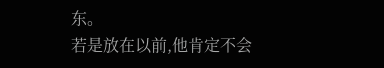东。
若是放在以前,他肯定不会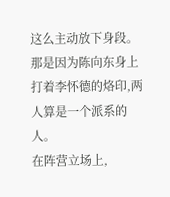这么主动放下身段。
那是因为陈向东身上打着李怀德的烙印,两人算是一个派系的人。
在阵营立场上,